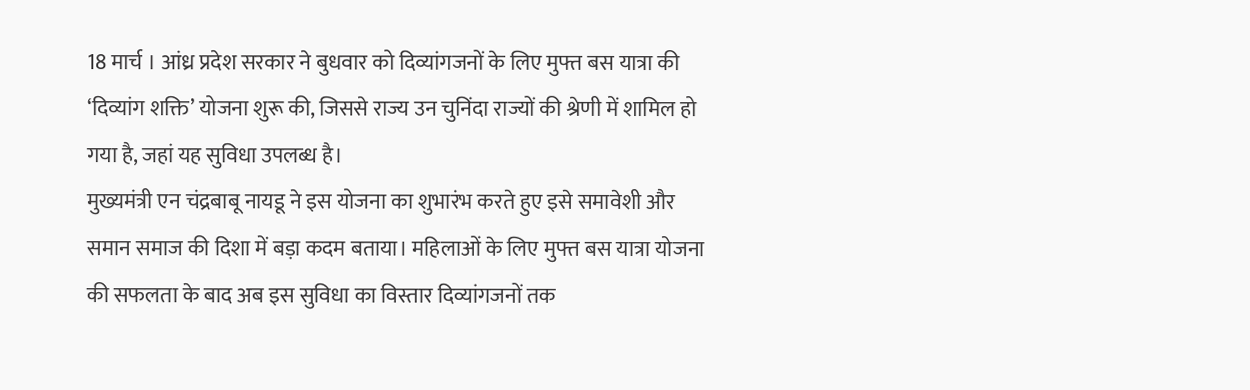18 मार्च । आंध्र प्रदेश सरकार ने बुधवार को दिव्यांगजनों के लिए मुफ्त बस यात्रा की ‘दिव्यांग शक्ति’ योजना शुरू की, जिससे राज्य उन चुनिंदा राज्यों की श्रेणी में शामिल हो गया है, जहां यह सुविधा उपलब्ध है।
मुख्यमंत्री एन चंद्रबाबू नायडू ने इस योजना का शुभारंभ करते हुए इसे समावेशी और समान समाज की दिशा में बड़ा कदम बताया। महिलाओं के लिए मुफ्त बस यात्रा योजना की सफलता के बाद अब इस सुविधा का विस्तार दिव्यांगजनों तक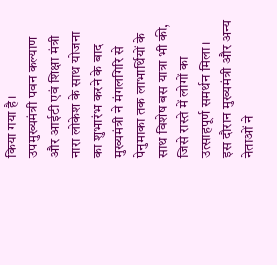किया गया है।
उपमुख्यमंत्री पवन कल्याण और आईटी एवं शिक्षा मंत्री नारा लोकेश के साथ योजना का शुभारंभ करने के बाद मुख्यमंत्री ने मंगलगिरि से पेनुमाका तक लाभार्थियों के साथ विशेष बस यात्रा भी की, जिसे रास्ते में लोगों का उत्साहपूर्ण समर्थन मिला।
इस दौरान मुख्यमंत्री और अन्य नेताओं ने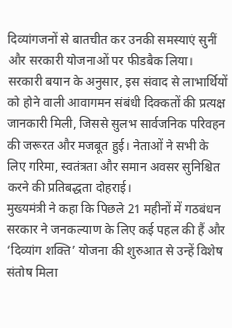दिव्यांगजनों से बातचीत कर उनकी समस्याएं सुनीं और सरकारी योजनाओं पर फीडबैक लिया।
सरकारी बयान के अनुसार, इस संवाद से लाभार्थियों को होने वाली आवागमन संबंधी दिक्कतों की प्रत्यक्ष जानकारी मिली, जिससे सुलभ सार्वजनिक परिवहन की जरूरत और मजबूत हुई। नेताओं ने सभी के लिए गरिमा, स्वतंत्रता और समान अवसर सुनिश्चित करने की प्रतिबद्धता दोहराई।
मुख्यमंत्री ने कहा कि पिछले 21 महीनों में गठबंधन सरकार ने जनकल्याण के लिए कई पहल की हैं और ‘दिव्यांग शक्ति’ योजना की शुरुआत से उन्हें विशेष संतोष मिला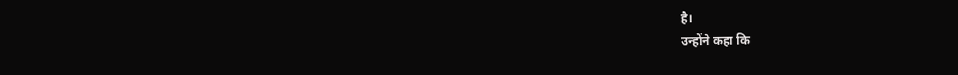है।
उन्होंने कहा कि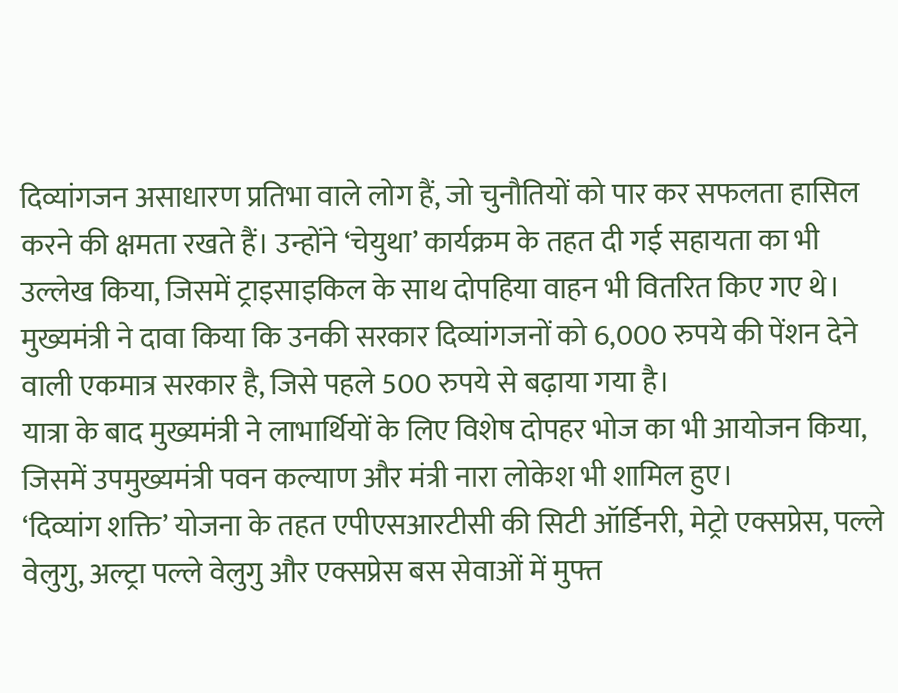दिव्यांगजन असाधारण प्रतिभा वाले लोग हैं, जो चुनौतियों को पार कर सफलता हासिल करने की क्षमता रखते हैं। उन्होंने ‘चेयुथा’ कार्यक्रम के तहत दी गई सहायता का भी उल्लेख किया, जिसमें ट्राइसाइकिल के साथ दोपहिया वाहन भी वितरित किए गए थे।
मुख्यमंत्री ने दावा किया कि उनकी सरकार दिव्यांगजनों को 6,000 रुपये की पेंशन देने वाली एकमात्र सरकार है, जिसे पहले 500 रुपये से बढ़ाया गया है।
यात्रा के बाद मुख्यमंत्री ने लाभार्थियों के लिए विशेष दोपहर भोज का भी आयोजन किया, जिसमें उपमुख्यमंत्री पवन कल्याण और मंत्री नारा लोकेश भी शामिल हुए।
‘दिव्यांग शक्ति’ योजना के तहत एपीएसआरटीसी की सिटी ऑर्डिनरी, मेट्रो एक्सप्रेस, पल्ले वेलुगु, अल्ट्रा पल्ले वेलुगु और एक्सप्रेस बस सेवाओं में मुफ्त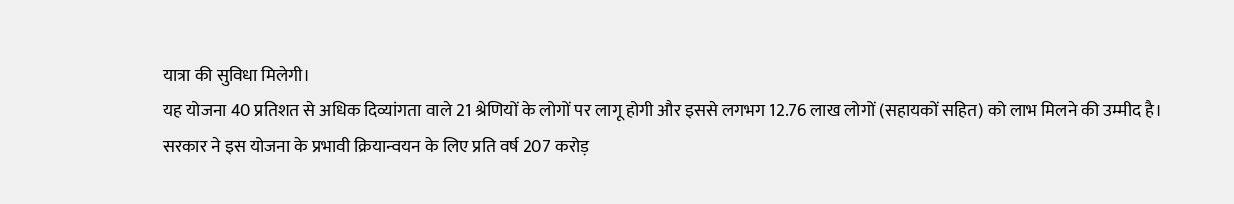यात्रा की सुविधा मिलेगी।
यह योजना 40 प्रतिशत से अधिक दिव्यांगता वाले 21 श्रेणियों के लोगों पर लागू होगी और इससे लगभग 12.76 लाख लोगों (सहायकों सहित) को लाभ मिलने की उम्मीद है।
सरकार ने इस योजना के प्रभावी क्रियान्वयन के लिए प्रति वर्ष 207 करोड़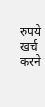रुपये खर्च करने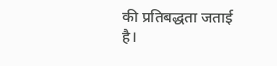की प्रतिबद्धता जताई है।